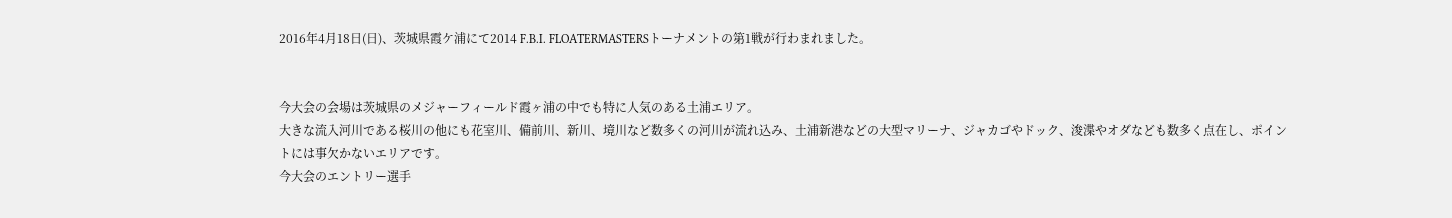2016年4月18日(日)、茨城県霞ケ浦にて2014 F.B.I. FLOATERMASTERSトーナメントの第1戦が行わまれました。


今大会の会場は茨城県のメジャーフィールド霞ヶ浦の中でも特に人気のある土浦エリア。
大きな流入河川である桜川の他にも花室川、備前川、新川、境川など数多くの河川が流れ込み、土浦新港などの大型マリーナ、ジャカゴやドック、浚渫やオダなども数多く点在し、ポイントには事欠かないエリアです。
今大会のエントリー選手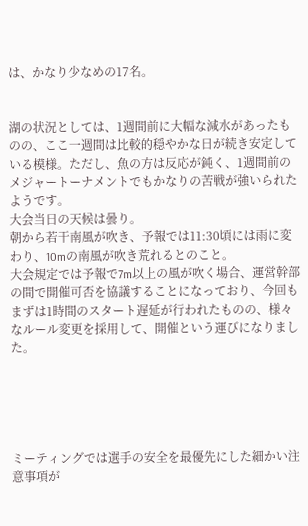は、かなり少なめの17名。


湖の状況としては、1週間前に大幅な減水があったものの、ここ一週間は比較的穏やかな日が続き安定している模様。ただし、魚の方は反応が鈍く、1週間前のメジャートーナメントでもかなりの苦戦が強いられたようです。
大会当日の天候は曇り。
朝から若干南風が吹き、予報では11:30頃には雨に変わり、10mの南風が吹き荒れるとのこと。
大会規定では予報で7m以上の風が吹く場合、運営幹部の間で開催可否を協議することになっており、今回もまずは1時間のスタート遅延が行われたものの、様々なルール変更を採用して、開催という運びになりました。





ミーティングでは選手の安全を最優先にした細かい注意事項が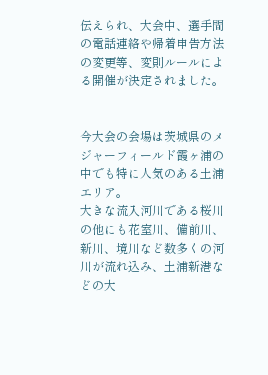伝えられ、大会中、選手間の電話連絡や帰着申告方法の変更等、変則ルールによる開催が決定されました。


今大会の会場は茨城県のメジャーフィールド霞ヶ浦の中でも特に人気のある土浦エリア。
大きな流入河川である桜川の他にも花室川、備前川、新川、境川など数多くの河川が流れ込み、土浦新港などの大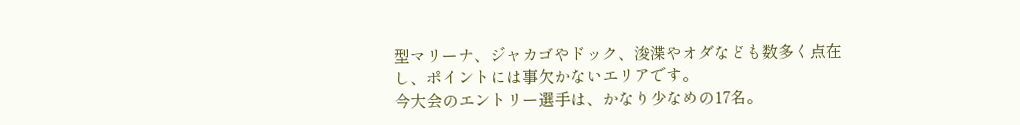型マリーナ、ジャカゴやドック、浚渫やオダなども数多く点在し、ポイントには事欠かないエリアです。
今大会のエントリー選手は、かなり少なめの17名。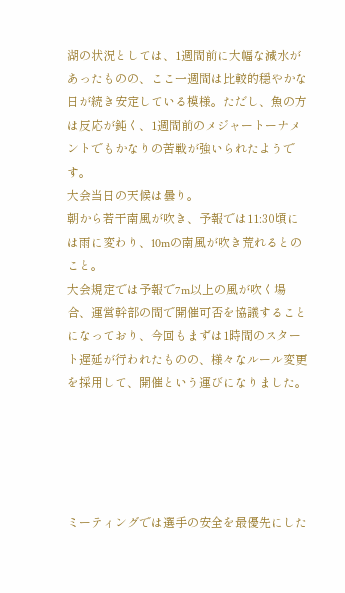湖の状況としては、1週間前に大幅な減水があったものの、ここ一週間は比較的穏やかな日が続き安定している模様。ただし、魚の方は反応が鈍く、1週間前のメジャートーナメントでもかなりの苦戦が強いられたようです。
大会当日の天候は曇り。
朝から若干南風が吹き、予報では11:30頃には雨に変わり、10mの南風が吹き荒れるとのこと。
大会規定では予報で7m以上の風が吹く場合、運営幹部の間で開催可否を協議することになっており、今回もまずは1時間のスタート遅延が行われたものの、様々なルール変更を採用して、開催という運びになりました。





ミーティングでは選手の安全を最優先にした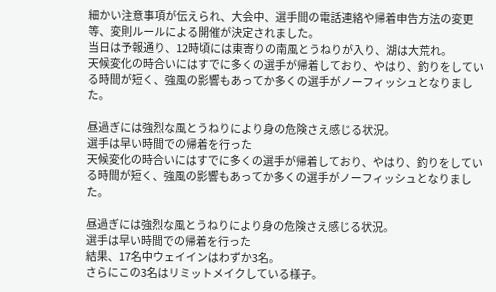細かい注意事項が伝えられ、大会中、選手間の電話連絡や帰着申告方法の変更等、変則ルールによる開催が決定されました。
当日は予報通り、12時頃には東寄りの南風とうねりが入り、湖は大荒れ。
天候変化の時合いにはすでに多くの選手が帰着しており、やはり、釣りをしている時間が短く、強風の影響もあってか多くの選手がノーフィッシュとなりました。

昼過ぎには強烈な風とうねりにより身の危険さえ感じる状況。
選手は早い時間での帰着を行った
天候変化の時合いにはすでに多くの選手が帰着しており、やはり、釣りをしている時間が短く、強風の影響もあってか多くの選手がノーフィッシュとなりました。

昼過ぎには強烈な風とうねりにより身の危険さえ感じる状況。
選手は早い時間での帰着を行った
結果、17名中ウェイインはわずか3名。
さらにこの3名はリミットメイクしている様子。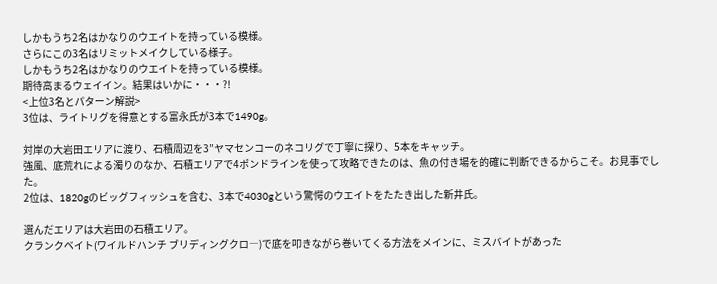しかもうち2名はかなりのウエイトを持っている模様。
さらにこの3名はリミットメイクしている様子。
しかもうち2名はかなりのウエイトを持っている模様。
期待高まるウェイイン。結果はいかに・・・?!
<上位3名とパターン解説>
3位は、ライトリグを得意とする富永氏が3本で1490g。

対岸の大岩田エリアに渡り、石積周辺を3”ヤマセンコーのネコリグで丁寧に探り、5本をキャッチ。
強風、底荒れによる濁りのなか、石積エリアで4ポンドラインを使って攻略できたのは、魚の付き場を的確に判断できるからこそ。お見事でした。
2位は、1820gのビッグフィッシュを含む、3本で4030gという驚愕のウエイトをたたき出した新井氏。

選んだエリアは大岩田の石積エリア。
クランクベイト(ワイルドハンチ ブリディングクロ―)で底を叩きながら巻いてくる方法をメインに、ミスバイトがあった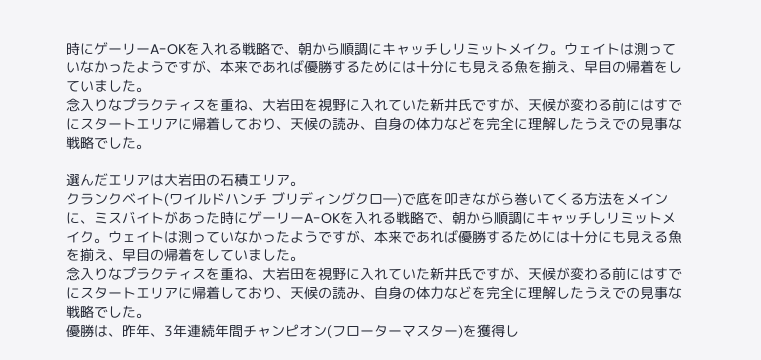時にゲーリーA-OKを入れる戦略で、朝から順調にキャッチしリミットメイク。ウェイトは測っていなかったようですが、本来であれば優勝するためには十分にも見える魚を揃え、早目の帰着をしていました。
念入りなプラクティスを重ね、大岩田を視野に入れていた新井氏ですが、天候が変わる前にはすでにスタートエリアに帰着しており、天候の読み、自身の体力などを完全に理解したうえでの見事な戦略でした。

選んだエリアは大岩田の石積エリア。
クランクベイト(ワイルドハンチ ブリディングクロ―)で底を叩きながら巻いてくる方法をメインに、ミスバイトがあった時にゲーリーA-OKを入れる戦略で、朝から順調にキャッチしリミットメイク。ウェイトは測っていなかったようですが、本来であれば優勝するためには十分にも見える魚を揃え、早目の帰着をしていました。
念入りなプラクティスを重ね、大岩田を視野に入れていた新井氏ですが、天候が変わる前にはすでにスタートエリアに帰着しており、天候の読み、自身の体力などを完全に理解したうえでの見事な戦略でした。
優勝は、昨年、3年連続年間チャンピオン(フローターマスター)を獲得し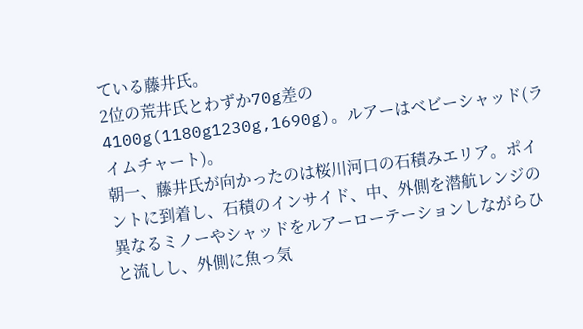ている藤井氏。
2位の荒井氏とわずか70g差の4100g(1180g1230g,1690g)。ルアーはベビーシャッド(ライムチャート)。
朝一、藤井氏が向かったのは桜川河口の石積みエリア。ポイントに到着し、石積のインサイド、中、外側を潜航レンジの異なるミノーやシャッドをルアーローテーションしながらひと流しし、外側に魚っ気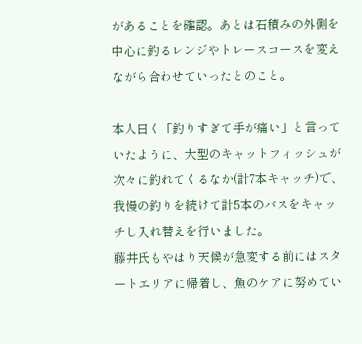があることを確認。あとは石積みの外側を中心に釣るレンジやトレースコースを変えながら合わせていったとのこと。

本人曰く「釣りすぎて手が痛い」と言っていたように、大型のキャットフィッシュが次々に釣れてくるなか(計7本キャッチ)で、我慢の釣りを続けて計5本のバスをキャッチし入れ替えを行いました。
藤井氏もやはり天候が急変する前にはスタートエリアに帰着し、魚のケアに努めてい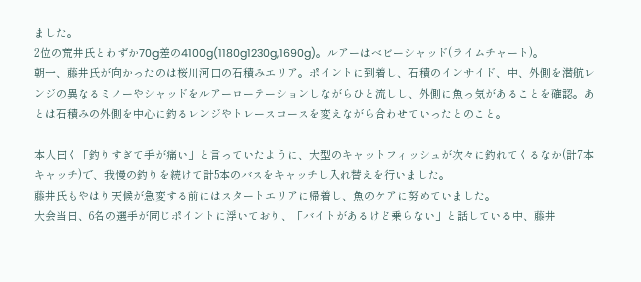ました。
2位の荒井氏とわずか70g差の4100g(1180g1230g,1690g)。ルアーはベビーシャッド(ライムチャート)。
朝一、藤井氏が向かったのは桜川河口の石積みエリア。ポイントに到着し、石積のインサイド、中、外側を潜航レンジの異なるミノーやシャッドをルアーローテーションしながらひと流しし、外側に魚っ気があることを確認。あとは石積みの外側を中心に釣るレンジやトレースコースを変えながら合わせていったとのこと。

本人曰く「釣りすぎて手が痛い」と言っていたように、大型のキャットフィッシュが次々に釣れてくるなか(計7本キャッチ)で、我慢の釣りを続けて計5本のバスをキャッチし入れ替えを行いました。
藤井氏もやはり天候が急変する前にはスタートエリアに帰着し、魚のケアに努めていました。
大会当日、6名の選手が同じポイントに浮いており、「バイトがあるけど乗らない」と話している中、藤井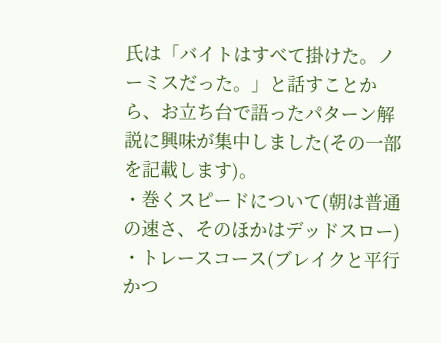氏は「バイトはすべて掛けた。ノーミスだった。」と話すことから、お立ち台で語ったパターン解説に興味が集中しました(その一部を記載します)。
・巻くスピードについて(朝は普通の速さ、そのほかはデッドスロー)
・トレースコース(ブレイクと平行かつ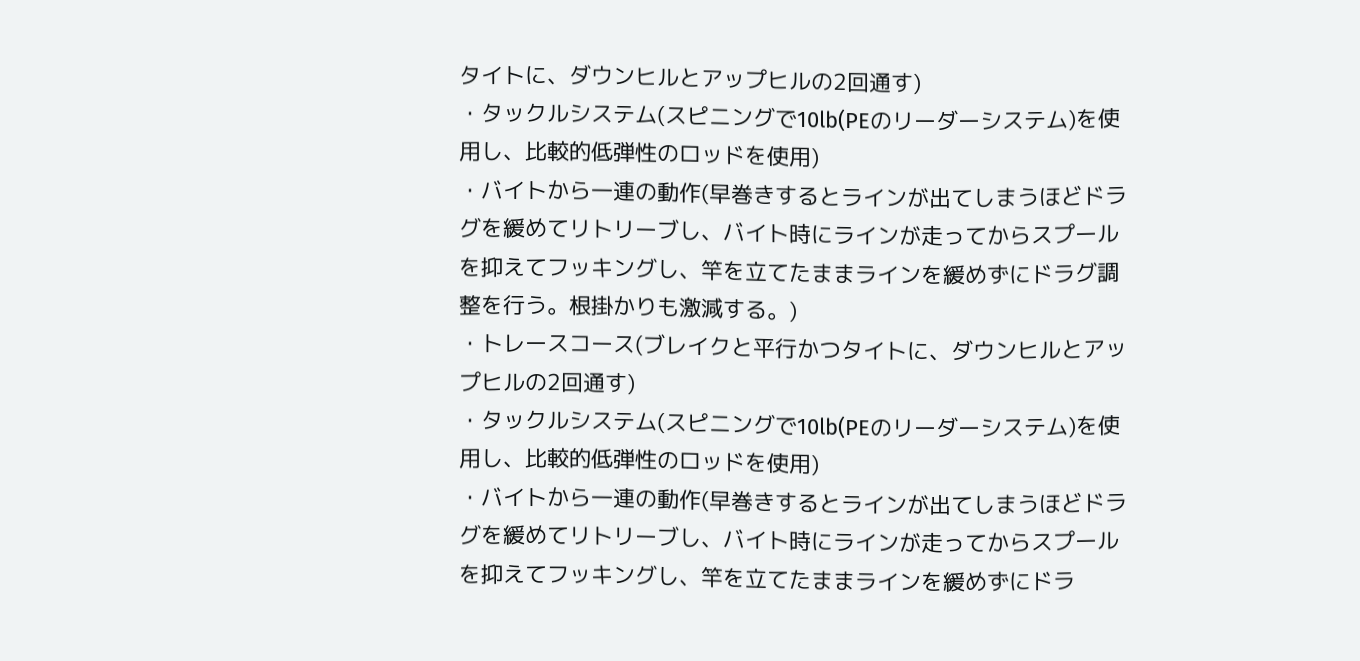タイトに、ダウンヒルとアップヒルの2回通す)
・タックルシステム(スピニングで10lb(PEのリーダーシステム)を使用し、比較的低弾性のロッドを使用)
・バイトから一連の動作(早巻きするとラインが出てしまうほどドラグを緩めてリトリーブし、バイト時にラインが走ってからスプールを抑えてフッキングし、竿を立てたままラインを緩めずにドラグ調整を行う。根掛かりも激減する。)
・トレースコース(ブレイクと平行かつタイトに、ダウンヒルとアップヒルの2回通す)
・タックルシステム(スピニングで10lb(PEのリーダーシステム)を使用し、比較的低弾性のロッドを使用)
・バイトから一連の動作(早巻きするとラインが出てしまうほどドラグを緩めてリトリーブし、バイト時にラインが走ってからスプールを抑えてフッキングし、竿を立てたままラインを緩めずにドラ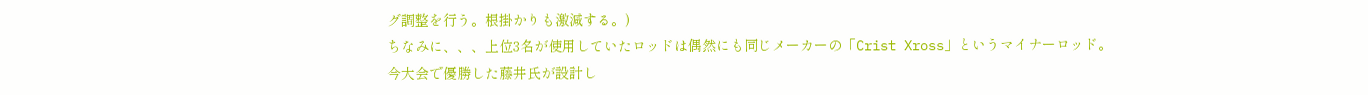グ調整を行う。根掛かりも激減する。)
ちなみに、、、上位3名が使用していたロッドは偶然にも同じメーカーの「Crist Xross」というマイナーロッド。
今大会で優勝した藤井氏が設計し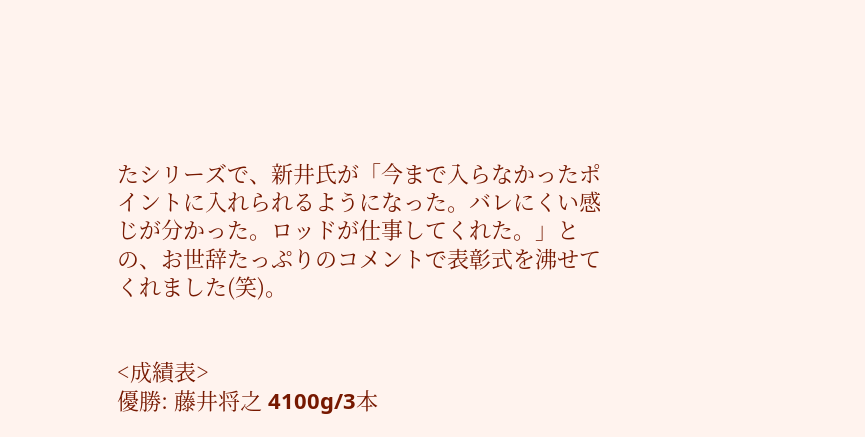たシリーズで、新井氏が「今まで入らなかったポイントに入れられるようになった。バレにくい感じが分かった。ロッドが仕事してくれた。」との、お世辞たっぷりのコメントで表彰式を沸せてくれました(笑)。


<成績表>
優勝: 藤井将之 4100g/3本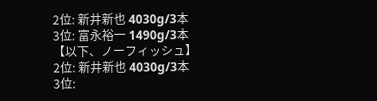2位: 新井新也 4030g/3本
3位: 富永裕一 1490g/3本
【以下、ノーフィッシュ】
2位: 新井新也 4030g/3本
3位: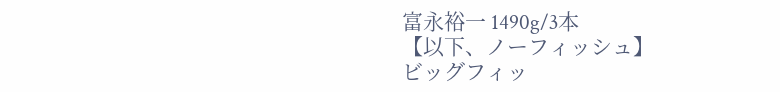富永裕一 1490g/3本
【以下、ノーフィッシュ】
ビッグフィッ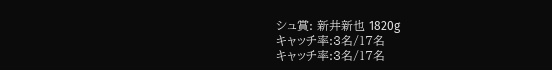シュ賞: 新井新也 1820g
キャッチ率:3名/17名
キャッチ率:3名/17名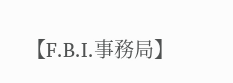【F.B.I.事務局】